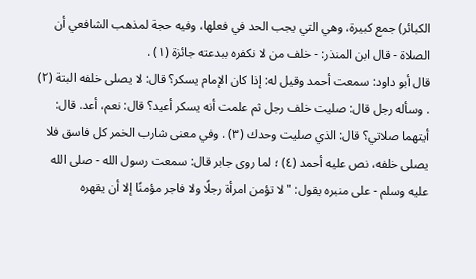الكبائر) جمع كبيرة، وهي التي يجب الحد في فعلها، وفيه حجة لمذهب الشافعي أن الصلاة - قال ابن المنذر: - خلف من لا نكفره ببدعته جائزة (١) .
قال أبو داود: سمعت أحمد وقيل له: إذا كان الإمام يسكر؟ قال: لا يصلى خلفه البتة (٢) . وسأله رجل قال: صليت خلف رجل ثم علمت أنه يسكر أعيد؟ قال: نعم، أعد. قال: أيتهما صلاتي؟ قال: الذي صليت وحدك (٣) . وفي معنى شارب الخمر كل فاسق فلا يصلى خلفه، نص عليه أحمد (٤) ؛ لما روى جابر قال: سمعت رسول الله - صلى الله عليه وسلم - على منبره يقول: "لا تؤمن امرأة رجلًا ولا فاجر مؤمنًا إلا أن يقهره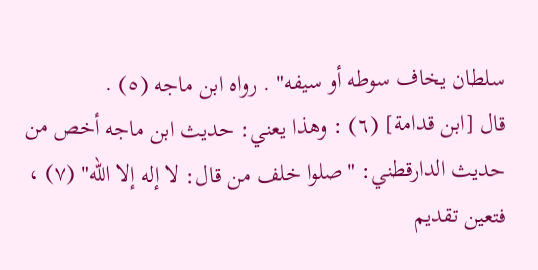سلطان يخاف سوطه أو سيفه" . رواه ابن ماجه (٥) .
قال [ابن قدامة] (٦) : وهذا يعني: حديث ابن ماجه أخص من حديث الدارقطني: "صلوا خلف من قال: لا إله إلا الله" (٧) ، فتعين تقديم